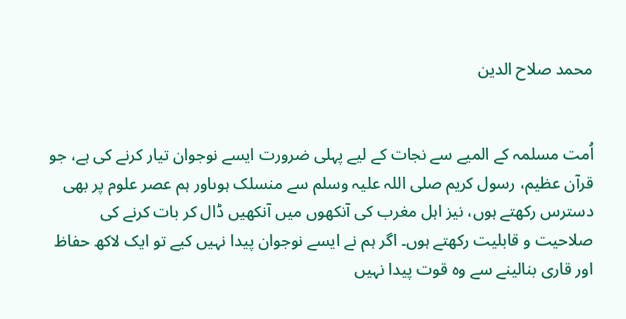محمد صلاح الدین


اُمت مسلمہ کے المیے سے نجات کے لیے پہلی ضرورت ایسے نوجوان تیار کرنے کی ہے، جو قرآن عظیم، رسول کریم صلی اللہ علیہ وسلم سے منسلک ہوںاور ہم عصر علوم پر بھی دسترس رکھتے ہوں، نیز اہل مغرب کی آنکھوں میں آنکھیں ڈال کر بات کرنے کی صلاحیت و قابلیت رکھتے ہوں۔ اگر ہم نے ایسے نوجوان پیدا نہیں کیے تو ایک لاکھ حفاظ اور قاری بنالینے سے وہ قوت پیدا نہیں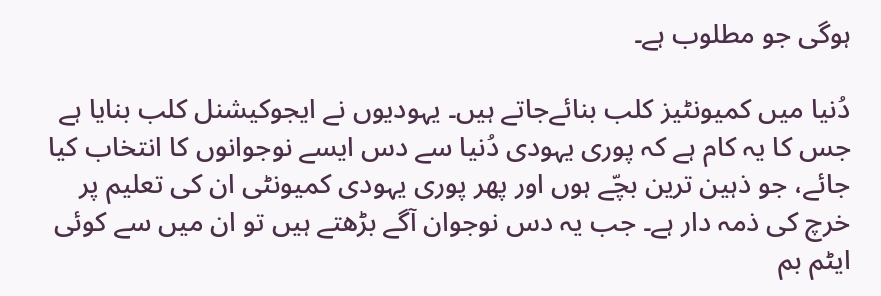ہوگی جو مطلوب ہے۔

دُنیا میں کمیونٹیز کلب بنائےجاتے ہیں۔ یہودیوں نے ایجوکیشنل کلب بنایا ہے جس کا یہ کام ہے کہ پوری یہودی دُنیا سے دس ایسے نوجوانوں کا انتخاب کیا جائے، جو ذہین ترین بچّے ہوں اور پھر پوری یہودی کمیونٹی ان کی تعلیم پر خرچ کی ذمہ دار ہے۔ جب یہ دس نوجوان آگے بڑھتے ہیں تو ان میں سے کوئی ایٹم بم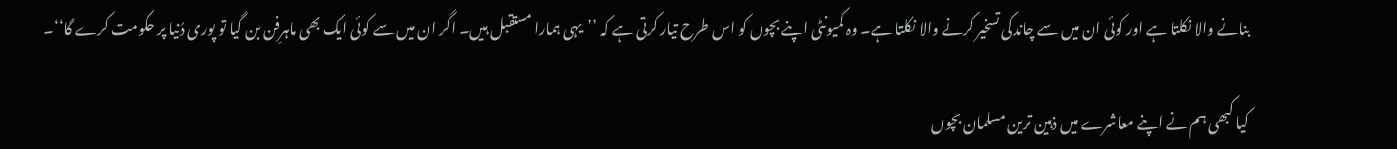بنانے والا نکلتا ہے اور کوئی ان میں سے چاندکی تسخیر کرنے والا نکلتا ہے۔ وہ کمیونٹی اپنے بچوں کو اس طرح تیار کرتی ہے کہ ’’یہی ہمارا مستقبل ہیں۔ اگر ان میں سے کوئی ایک بھی ماہرِفن بن گیا تو پوری دُنیا پر حکومت کرے گا‘‘۔

کیا کبھی ہم نے اپنے معاشرے میں ذہین ترین مسلمان بچوں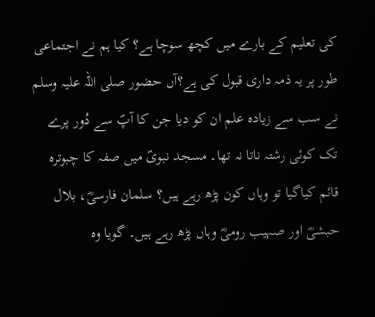کی تعلیم کے بارے میں کچھ سوچا ہے؟ کیا ہم نے اجتماعی طور پر یہ ذمہ داری قبول کی ہے؟آں حضور صلی اللہ علیہ وسلم نے سب سے زیادہ علم ان کو دیا جن کا آپؐ سے دُور پرے تک کوئی رشتہ ناتا نہ تھا۔ مسجد نبویؐ میں صفہ کا چبوترہ قائم کیاگیا تو وہاں کون پڑھ رہے ہیں؟ سلمان فارسیؓ، بلال حبشیؓ اور صہیب رومیؓ وہاں پڑھ رہے ہیں۔ گویا وہ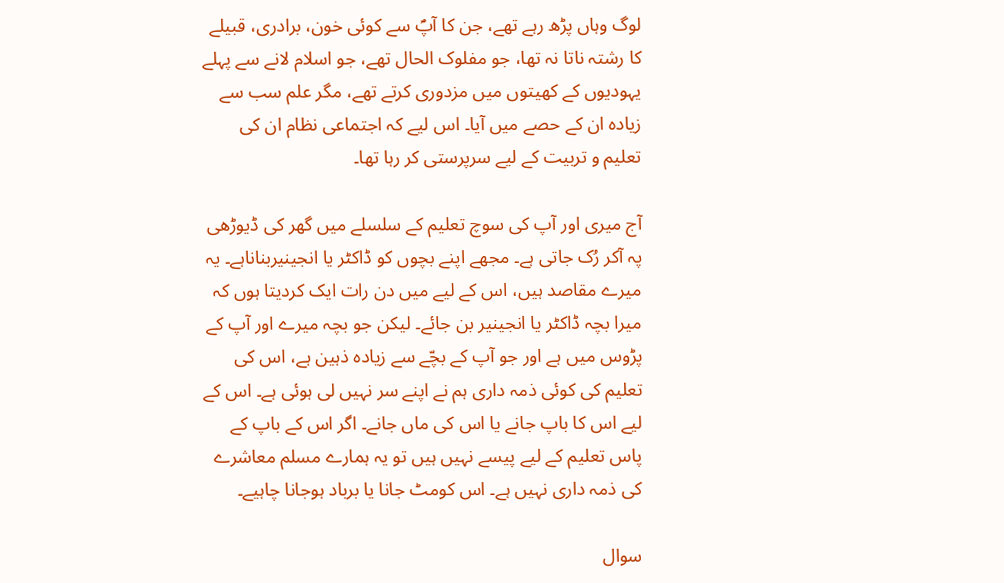لوگ وہاں پڑھ رہے تھے، جن کا آپؐ سے کوئی خون، برادری، قبیلے کا رشتہ ناتا نہ تھا، جو مفلوک الحال تھے، جو اسلام لانے سے پہلے یہودیوں کے کھیتوں میں مزدوری کرتے تھے، مگر علم سب سے زیادہ ان کے حصے میں آیا۔ اس لیے کہ اجتماعی نظام ان کی تعلیم و تربیت کے لیے سرپرستی کر رہا تھا۔

آج میری اور آپ کی سوچ تعلیم کے سلسلے میں گھر کی ڈیوڑھی پہ آکر رُک جاتی ہے۔ مجھے اپنے بچوں کو ڈاکٹر یا انجینیربناناہے۔ یہ میرے مقاصد ہیں، اس کے لیے میں دن رات ایک کردیتا ہوں کہ میرا بچہ ڈاکٹر یا انجینیر بن جائے۔ لیکن جو بچہ میرے اور آپ کے پڑوس میں ہے اور جو آپ کے بچّے سے زیادہ ذہین ہے، اس کی تعلیم کی کوئی ذمہ داری ہم نے اپنے سر نہیں لی ہوئی ہے۔ اس کے لیے اس کا باپ جانے یا اس کی ماں جانے۔ اگر اس کے باپ کے پاس تعلیم کے لیے پیسے نہیں ہیں تو یہ ہمارے مسلم معاشرے کی ذمہ داری نہیں ہے۔ اس کومٹ جانا یا برباد ہوجانا چاہیے۔

سوال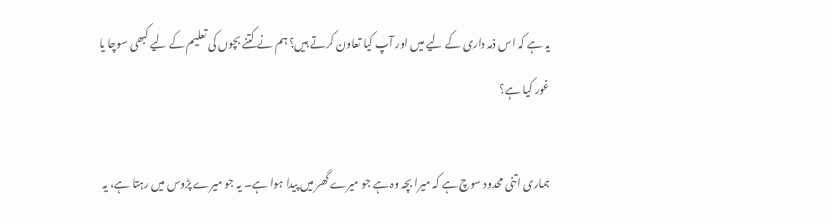یہ ہے کہ اس ذمہ داری کے لیے میں اور آپ کیا تعاون کرتے ہیں؟ ہم نے کتنے بچوں کی تعلیم کے لیے کبھی سوچا یا غور کیا ہے؟

ہماری اتنی محدود سوچ ہے کہ میرا بچہ وہ ہے جو میرے گھر میں پیدا ہوا ہے۔ یہ جو میرے پڑوس میں رہتا ہے، یہ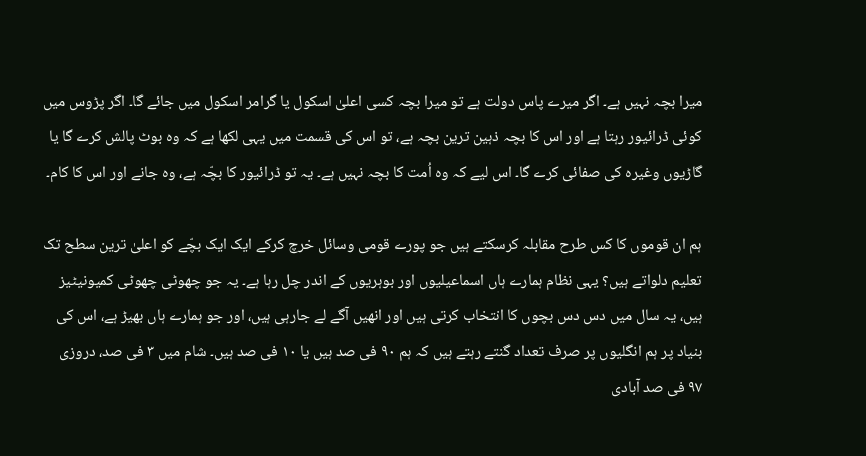میرا بچہ نہیں ہے۔ اگر میرے پاس دولت ہے تو میرا بچہ کسی اعلیٰ اسکول یا گرامر اسکول میں جائے گا۔ اگر پڑوس میں کوئی ڈرائیور رہتا ہے اور اس کا بچہ ذہین ترین بچہ ہے، تو اس کی قسمت میں یہی لکھا ہے کہ وہ بوٹ پالش کرے گا یا گاڑیوں وغیرہ کی صفائی کرے گا۔ اس لیے کہ وہ اُمت کا بچہ نہیں ہے۔ یہ تو ڈرائیور کا بچّہ ہے، وہ جانے اور اس کا کام۔

ہم ان قوموں کا کس طرح مقابلہ کرسکتے ہیں جو پورے قومی وسائل خرچ کرکے ایک ایک بچّے کو اعلیٰ ترین سطح تک تعلیم دلواتے ہیں؟ یہی نظام ہمارے ہاں اسماعیلیوں اور بوہریوں کے اندر چل رہا ہے۔ یہ جو چھوٹی چھوٹی کمیونیٹیز ہیں، یہ سال میں دس دس بچوں کا انتخاب کرتی ہیں اور انھیں آگے لے جارہی ہیں، اور جو ہمارے ہاں بھیڑ ہے، اس کی بنیاد پر ہم انگلیوں پر صرف تعداد گنتے رہتے ہیں کہ ہم ۹۰ فی صد ہیں یا ۱۰ فی صد ہیں۔ شام میں ۳ فی صد، دروزی ۹۷ فی صد آبادی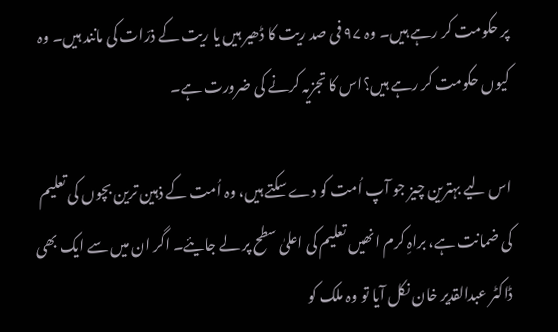پر حکومت کر رہے ہیں۔ وہ ۹۷ فی صد ریت کا ڈھیر ہیں یا ریت کے ذرّات کی مانند ہیں۔ وہ کیوں حکومت کر رہے ہیں؟اس کا تجزیہ کرنے کی ضرورت ہے۔

اس لیے بہترین چیز جو آپ اُمت کو دے سکتے ہیں، وہ اُمت کے ذہین ترین بچوں کی تعلیم کی ضمانت ہے، براہِ کرم انھیں تعلیم کی اعلیٰ سطح پر لے جایئے۔ اگر ان میں سے ایک بھی ڈاکٹر عبدالقدیر خان نکل آیا تو وہ ملک کو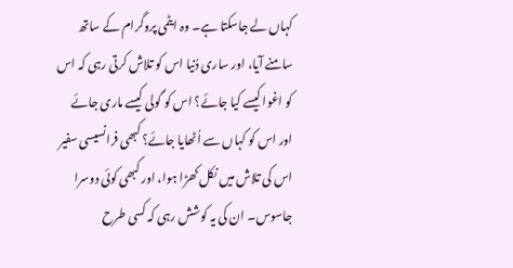کہاں لے جاسکتا ہے۔ وہ ایٹمی پروگرام کے ساتھ سامنے آیا، اور ساری دُنیا اس کو تلاش کرتی رہی کہ اس کو اغوا کیسے کیا جائے؟ اس کو گولی کیسے ماری جائے اور اس کو کہاں سے اُٹھایا جائے؟ کبھی فرانسیسی سفیر اس کی تلاش میں نکل کھڑا ہوا، اور کبھی کوئی دوسرا جاسوس۔ ان کی یہ کوشش رہی کہ کسی طرح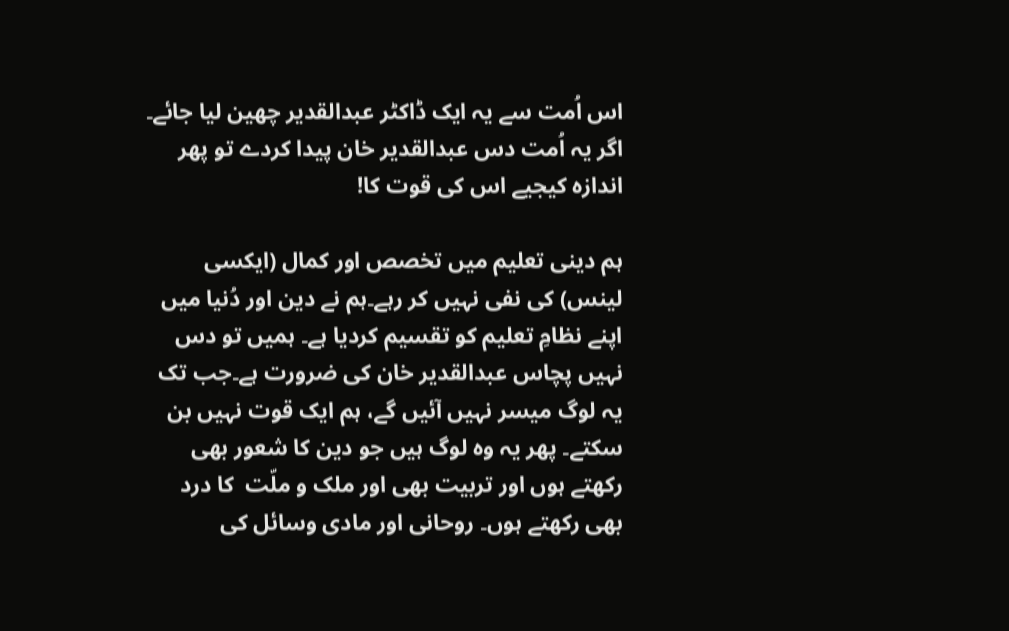اس اُمت سے یہ ایک ڈاکٹر عبدالقدیر چھین لیا جائے۔ اگر یہ اُمت دس عبدالقدیر خان پیدا کردے تو پھر اندازہ کیجیے اس کی قوت کا!

ہم دینی تعلیم میں تخصص اور کمال (ایکسی لینس) کی نفی نہیں کر رہے۔ہم نے دین اور دُنیا میں اپنے نظامِ تعلیم کو تقسیم کردیا ہے۔ ہمیں تو دس نہیں پچاس عبدالقدیر خان کی ضرورت ہے۔جب تک یہ لوگ میسر نہیں آئیں گے، ہم ایک قوت نہیں بن سکتے۔ پھر یہ وہ لوگ ہیں جو دین کا شعور بھی رکھتے ہوں اور تربیت بھی اور ملک و ملّت  کا درد بھی رکھتے ہوں۔ روحانی اور مادی وسائل کی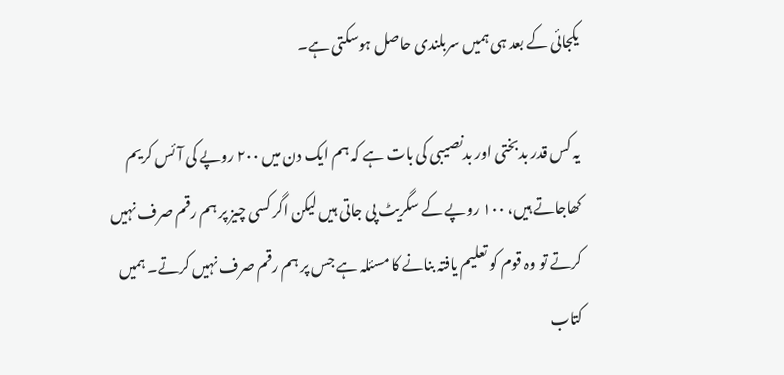یکجائی کے بعد ہی ہمیں سربلندی حاصل ہوسکتی ہے۔

یہ کس قدر بدبختی اور بدنصیبی کی بات ہے کہ ہم ایک دن میں ۲۰۰ روپے کی آئس کریم کھاجاتے ہیں، ۱۰۰ روپے کے سگریٹ پی جاتی ہیں لیکن اگر کسی چیز پر ہم رقم صرف نہیں کرتے تو وہ قوم کو تعلیم یافتہ بنانے کا مسئلہ ہے جس پر ہم رقم صرف نہیں کرتے۔ ہمیں کتاب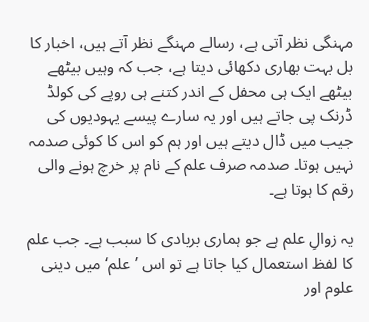مہنگی نظر آتی ہے، رسالے مہنگے نظر آتے ہیں، اخبار کا بل بہت بھاری دکھائی دیتا ہے، جب کہ وہیں بیٹھے بیٹھے ایک ہی محفل کے اندر کتنے ہی روپے کی کولڈ ڈرنک پی جاتے ہیں اور یہ سارے پیسے یہودیوں کی جیب میں ڈال دیتے ہیں اور ہم کو اس کا کوئی صدمہ نہیں ہوتا۔ صدمہ صرف علم کے نام پر خرچ ہونے والی رقم کا ہوتا ہے۔

یہ زوالِ علم ہے جو ہماری بربادی کا سبب ہے۔ جب علم کا لفظ استعمال کیا جاتا ہے تو اس ’علم‘ میں دینی علوم اور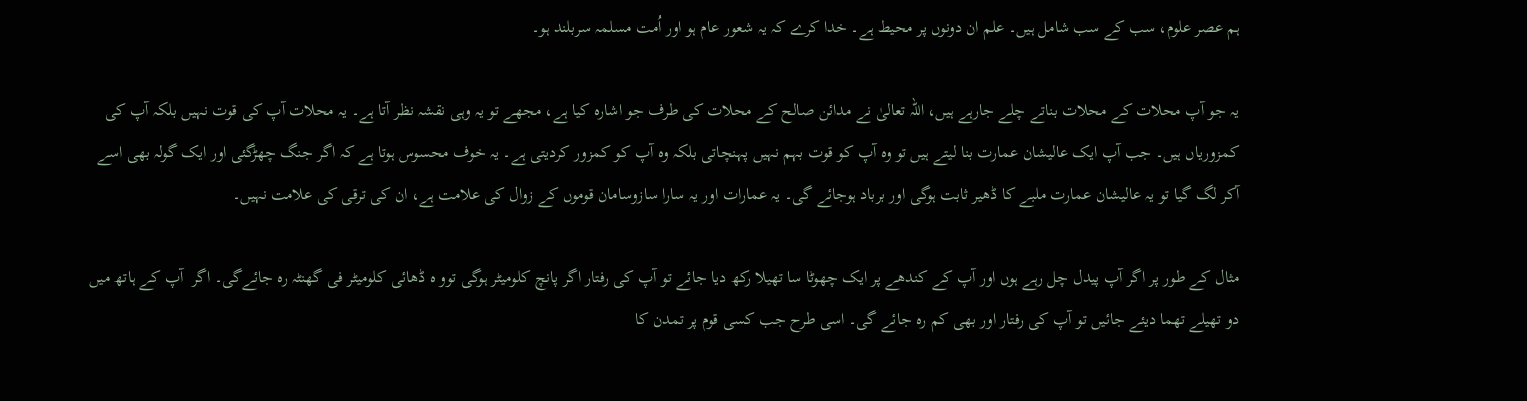ہم عصر علوم، سب کے سب شامل ہیں۔ علم ان دونوں پر محیط ہے۔ خدا کرے کہ یہ شعور عام ہو اور اُمت مسلمہ سربلند ہو۔

یہ جو آپ محلات کے محلات بناتے چلے جارہے ہیں، اللہ تعالیٰ نے مدائن صالح کے محلات کی طرف جو اشارہ کیا ہے، مجھے تو یہ وہی نقشہ نظر آتا ہے۔ یہ محلات آپ کی قوت نہیں بلکہ آپ کی کمزوریاں ہیں۔ جب آپ ایک عالیشان عمارت بنا لیتے ہیں تو وہ آپ کو قوت بہم نہیں پہنچاتی بلکہ وہ آپ کو کمزور کردیتی ہے۔ یہ خوف محسوس ہوتا ہے کہ اگر جنگ چھڑگئی اور ایک گولہ بھی اسے آکر لگ گیا تو یہ عالیشان عمارت ملبے کا ڈھیر ثابت ہوگی اور برباد ہوجائے گی۔ یہ عمارات اور یہ سارا سازوسامان قوموں کے زوال کی علامت ہے، ان کی ترقی کی علامت نہیں۔

مثال کے طور پر اگر آپ پیدل چل رہے ہوں اور آپ کے کندھے پر ایک چھوٹا سا تھیلا رکھ دیا جائے تو آپ کی رفتار اگر پانچ کلومیٹر ہوگی توو ہ ڈھائی کلومیٹر فی گھنٹہ رہ جائےگی۔ اگر  آپ کے ہاتھ میں دو تھیلے تھما دیئے جائیں تو آپ کی رفتار اور بھی کم رہ جائے گی۔ اسی طرح جب کسی قوم پر تمدن کا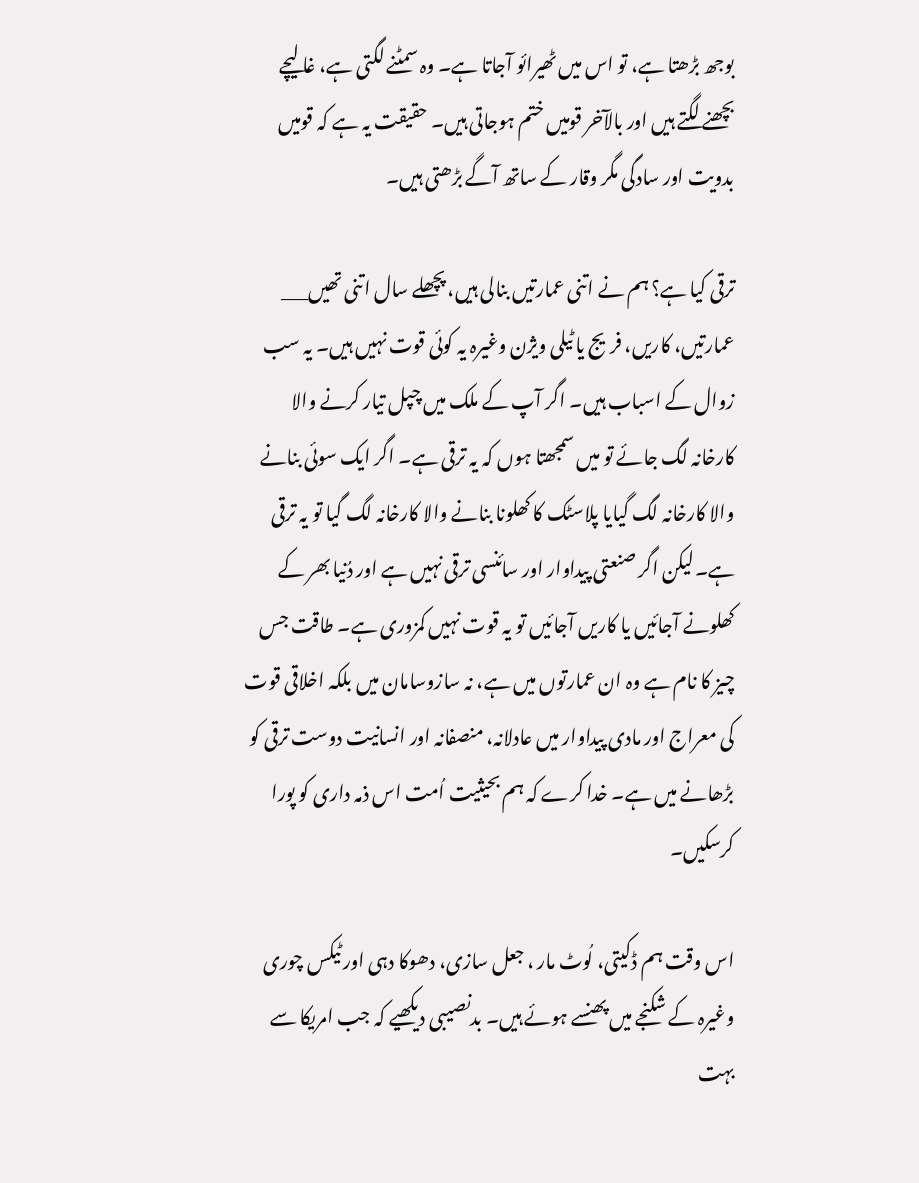بوجھ بڑھتا ہے، تو اس میں ٹھیرائو آجاتا ہے۔ وہ سمٹنے لگتی ہے، غالیچے بچھنے لگتے ہیں اور بالآخر قومیں ختم ہوجاتی ہیں۔ حقیقت یہ ہے کہ قومیں بدویت اور سادگی مگر وقار کے ساتھ آگے بڑھتی ہیں۔

ترقی کیا ہے؟ ہم نے اتنی عمارتیں بنالی ہیں، پچھلے سال اتنی تھیں___ عمارتیں، کاریں، فریج یا ٹیلی ویژن وغیرہ یہ کوئی قوت نہیں ہیں۔ یہ سب زوال کے اسباب ہیں۔ اگر آپ کے ملک میں چپل تیار کرنے والا کارخانہ لگ جائے تو میں سمجھتا ہوں کہ یہ ترقی ہے۔ اگر ایک سوئی بنانے والا کارخانہ لگ گیایا پلاسٹک کا کھلونا بنانے والا کارخانہ لگ گیا تو یہ ترقی ہے۔لیکن اگر صنعتی پیداوار اور سائنسی ترقی نہیں ہے اور دُنیا بھر کے کھلونے آجائیں یا کاریں آجائیں تو یہ قوت نہیں کمزوری ہے۔ طاقت جس چیز کا نام ہے وہ ان عمارتوں میں ہے، نہ سازوسامان میں بلکہ اخلاقی قوت کی معراج اور مادی پیداوار میں عادلانہ، منصفانہ اور انسانیت دوست ترقی کو بڑھانے میں ہے۔ خدا کرے کہ ہم بحیثیت اُمت اس ذمہ داری کو پورا کرسکیں۔

اس وقت ہم ڈکیتی، لُوٹ مار ، جعل سازی، دھوکا دہی اور ٹیکس چوری وغیرہ کے شکنجے میں پھنسے ہوئے ہیں۔ بدنصیبی دیکھیے کہ جب امریکا سے بہت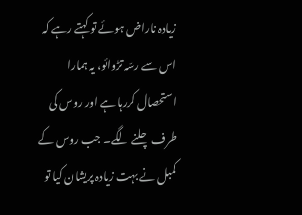زیادہ ناراض ہوئے تو کہتے رہے کہ اس سے رسّہ تڑوائو، یہ ہمارا استحصال کررہا ہے اور روس کی طرف چلنے لگے۔ جب روس کے کمبل نے بہت زیادہ پریشان کیا تو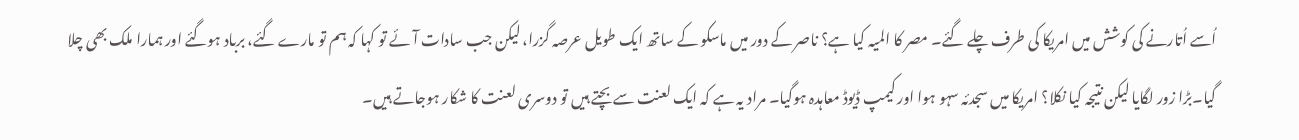اُسے اُتارنے کی کوشش میں امریکا کی طرف چلے گئے۔ مصر کا المیہ کیا ہے؟ ناصر کے دور میں ماسکو کے ساتھ ایک طویل عرصہ گزرا، لیکن جب سادات آئے تو کہا کہ ہم تو مارے گئے، برباد ہوگئے اور ہمارا ملک بھی چلا گیا۔بڑا زور لگایا لیکن نتیجہ کیا نکلا؟ امریکا میں سجدئہ سہو ہوا اور کیمپ ڈیوڈ معاہدہ ہوگیا۔ مراد یہ ہے کہ ایک لعنت سے بچتے ہیں تو دوسری لعنت کا شکار ہوجاتے ہیں۔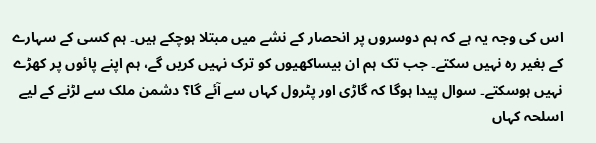اس کی وجہ یہ ہے کہ ہم دوسروں پر انحصار کے نشے میں مبتلا ہوچکے ہیں۔ ہم کسی کے سہارے کے بغیر رہ نہیں سکتے۔ جب تک ہم ان بیساکھیوں کو ترک نہیں کریں گے، ہم اپنے پائوں پر کھڑے نہیں ہوسکتے۔ سوال پیدا ہوگا کہ گاڑی اور پٹرول کہاں سے آئے گا؟ دشمن ملک سے لڑنے کے لیے اسلحہ کہاں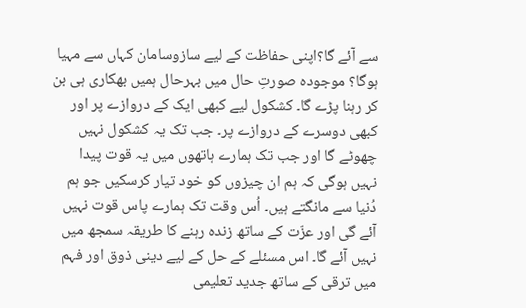سے آئے گا؟اپنی حفاظت کے لیے سازوسامان کہاں سے مہیا ہوگا؟ موجودہ صورتِ حال میں بہرحال ہمیں بھکاری ہی بن کر رہنا پڑے گا۔ کشکول لیے کبھی ایک کے دروازے پر اور کبھی دوسرے کے دروازے پر۔ جب تک یہ کشکول نہیں چھوٹے گا اور جب تک ہمارے ہاتھوں میں یہ قوت پیدا نہیں ہوگی کہ ہم ان چیزوں کو خود تیار کرسکیں جو ہم دُنیا سے مانگتے ہیں۔ اُس وقت تک ہمارے پاس قوت نہیں آئے گی اور عزّت کے ساتھ زندہ رہنے کا طریقہ سمجھ میں نہیں آئے گا۔ اس مسئلے کے حل کے لیے دینی ذوق اور فہم میں ترقی کے ساتھ جدید تعلیمی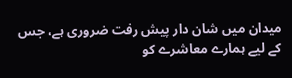میدان میں شان دار پیش رفت ضروری ہے، جس کے لیے ہمارے معاشرے کو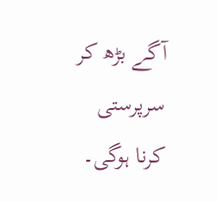آگے بڑھ کر سرپرستی کرنا ہوگی۔